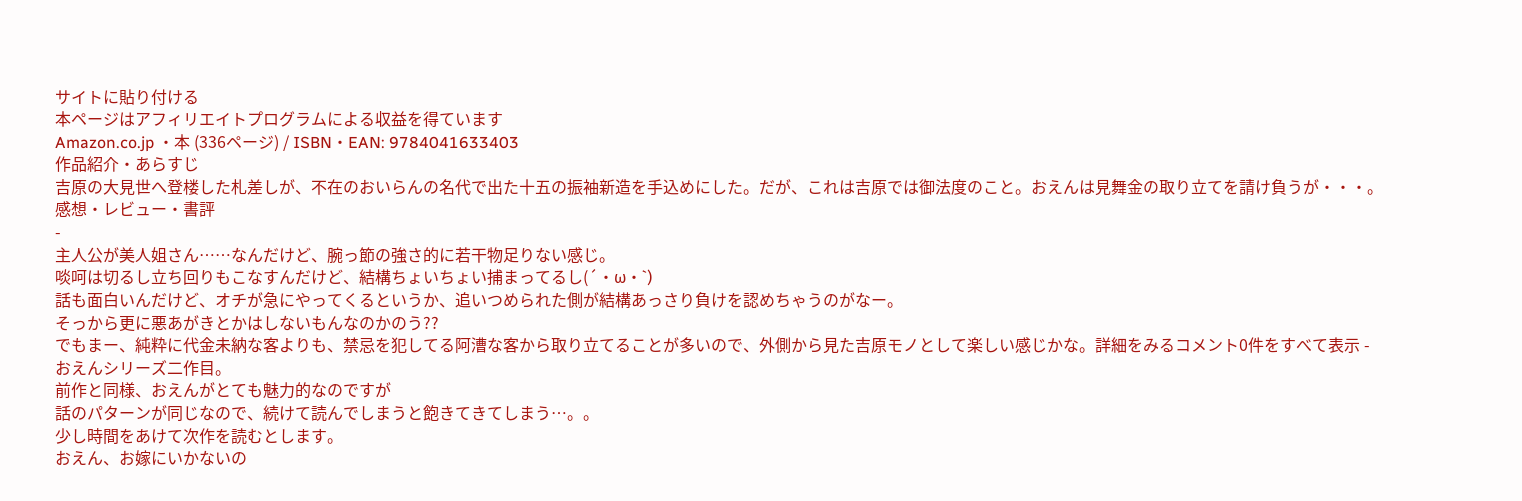サイトに貼り付ける
本ページはアフィリエイトプログラムによる収益を得ています
Amazon.co.jp ・本 (336ページ) / ISBN・EAN: 9784041633403
作品紹介・あらすじ
吉原の大見世へ登楼した札差しが、不在のおいらんの名代で出た十五の振袖新造を手込めにした。だが、これは吉原では御法度のこと。おえんは見舞金の取り立てを請け負うが・・・。
感想・レビュー・書評
-
主人公が美人姐さん……なんだけど、腕っ節の強さ的に若干物足りない感じ。
啖呵は切るし立ち回りもこなすんだけど、結構ちょいちょい捕まってるし(´・ω・`)
話も面白いんだけど、オチが急にやってくるというか、追いつめられた側が結構あっさり負けを認めちゃうのがなー。
そっから更に悪あがきとかはしないもんなのかのう??
でもまー、純粋に代金未納な客よりも、禁忌を犯してる阿漕な客から取り立てることが多いので、外側から見た吉原モノとして楽しい感じかな。詳細をみるコメント0件をすべて表示 -
おえんシリーズ二作目。
前作と同様、おえんがとても魅力的なのですが
話のパターンが同じなので、続けて読んでしまうと飽きてきてしまう…。。
少し時間をあけて次作を読むとします。
おえん、お嫁にいかないの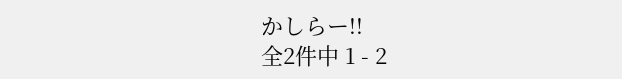かしらー!!
全2件中 1 - 2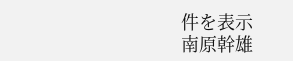件を表示
南原幹雄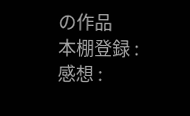の作品
本棚登録 :
感想 :